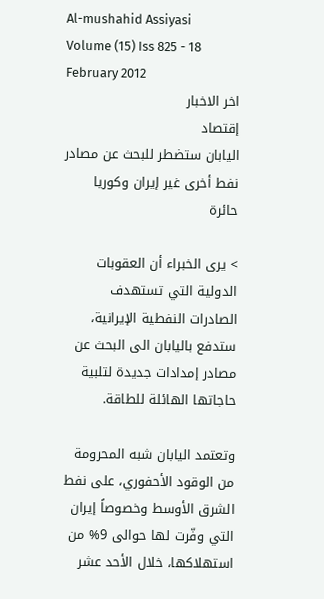Al-mushahid Assiyasi Volume (15) Iss 825 - 18 February 2012
اخر الاخبار
إقتصاد
اليابان ستضطر للبحث عن مصادر نفط أخرى غير إيران وكوريا حائرة

> يرى الخبراء أن العقوبات الدولية التي تستهدف الصادرات النفطية الإيرانية، ستدفع باليابان الى البحث عن مصادر إمدادات جديدة لتلبية حاجاتها الهائلة للطاقة.

وتعتمد اليابان شبه المحرومة من الوقود الأحفوري، على نفط الشرق الأوسط وخصوصاً إيران التي وفّرت لها حوالى 9% من استهلاكها، خلال الأحد عشر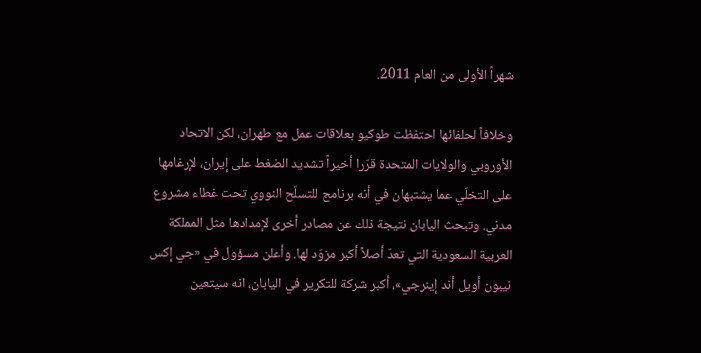شهراً الأولى من العام 2011.

وخلافاً لحلفائها احتفظت طوكيو بعلاقات عمل مع طهران، لكن الاتحاد الأوروبي والولايات المتحدة قرّرا أخيراً تشديد الضغط على إيران، لإرغامها على التخلّي عما يشتبهان في أنه برنامج للتسلّح النووي تحت غطاء مشروع مدني. وتبحث اليابان نتيجة ذلك عن مصادر أخرى لإمدادها مثل المملكة العربية السعودية التي تعدّ أصلاً أكبر مزوّد لها. وأعلن مسؤول في «جي إكس نيبون أويل أند إينرجي»، أكبر شركة للتكرير في اليابان، انه سيتعين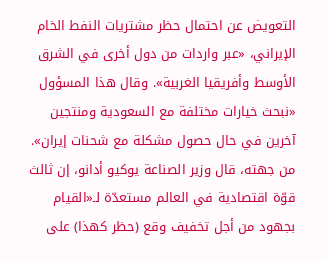التعويض عن احتمال حظر مشتريات النفط الخام الإيراني، «عبر واردات من دول أخرى في الشرق الأوسط وأفريقيا الغربية». وقال هذا المسؤول «نبحث خيارات مختلفة مع السعودية ومنتجين آخرين في حال حصول مشكلة مع شحنات إيران». من جهته، قال وزير الصناعة يوكيو أدانو، إن ثالث قوّة اقتصادية في العالم مستعدّة لـ«القيام بجهود من أجل تخفيف وقع (حظر كهذا) على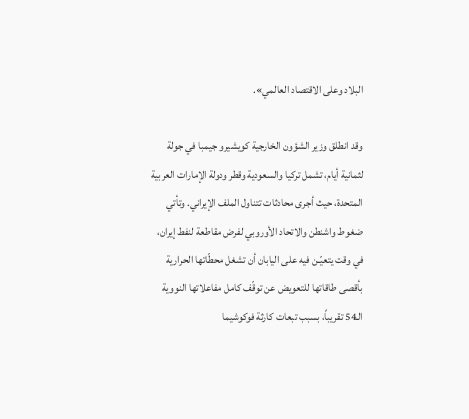البلاد وعلى الاقتصاد العالمي».

وقد انطلق وزير الشؤون الخارجية كويشيرو جيمبا في جولة لثمانية أيام، تشمل تركيا والسعودية وقطر ودولة الإمارات العربية المتحدة، حيث أجرى محادثات تتناول الملف الإيراني. وتأتي ضغوط واشنطن والاتحاد الأوروبي لفرض مقاطعة لنفط إيران، في وقت يتعيّـن فيه على اليابان أن تشغل محطّاتها الحرارية بأقصى طاقاتها للتعويض عن توقّف كامل مفاعلاتها النووية الـ54 تقريباً، بسبب تبعات كارثة فوكوشيما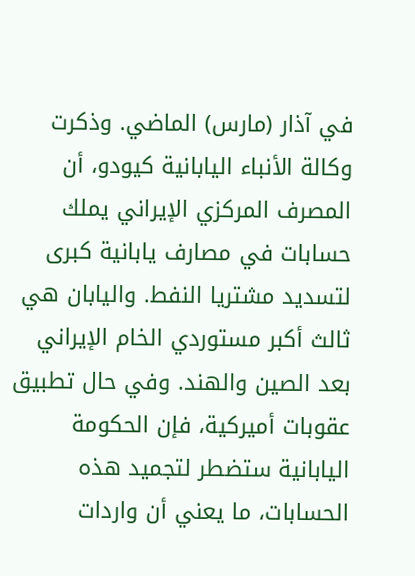في آذار (مارس) الماضي. وذكرت وكالة الأنباء اليابانية كيودو، أن المصرف المركزي الإيراني يملك حسابات في مصارف يابانية كبرى لتسديد مشتريا النفط. واليابان هي ثالث أكبر مستوردي الخام الإيراني بعد الصين والهند. وفي حال تطبيق عقوبات أميركية، فإن الحكومة اليابانية ستضطر لتجميد هذه الحسابات، ما يعني أن واردات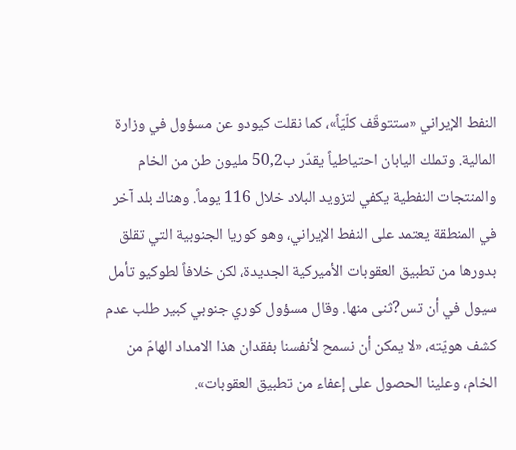النفط الإيراني «ستتوقّف كلّيّاً»، كما نقلت كيودو عن مسؤول في وزارة المالية. وتملك اليابان احتياطياً يقدّر ب50,2 مليون طن من الخام والمنتجات النفطية يكفي لتزويد البلاد خلال 116 يوماً. وهناك بلد آخر في المنطقة يعتمد على النفط الإيراني، وهو كوريا الجنوبية التي تقلق بدورها من تطبيق العقوبات الأميركية الجديدة، لكن خلافاً لطوكيو تأمل سيول في أن تس?ثنى منها. وقال مسؤول كوري جنوبي كبير طلب عدم كشف هويّته، «لا يمكن أن نسمح لأنفسنا بفقدان هذا الامداد الهامّ من الخام، وعلينا الحصول على إعفاء من تطبيق العقوبات».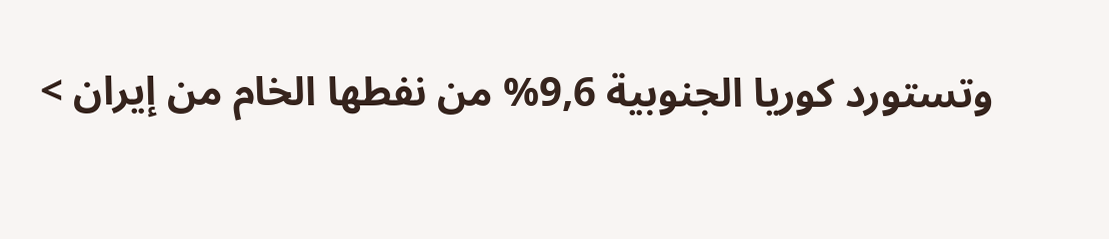وتستورد كوريا الجنوبية 9,6% من نفطها الخام من إيران >